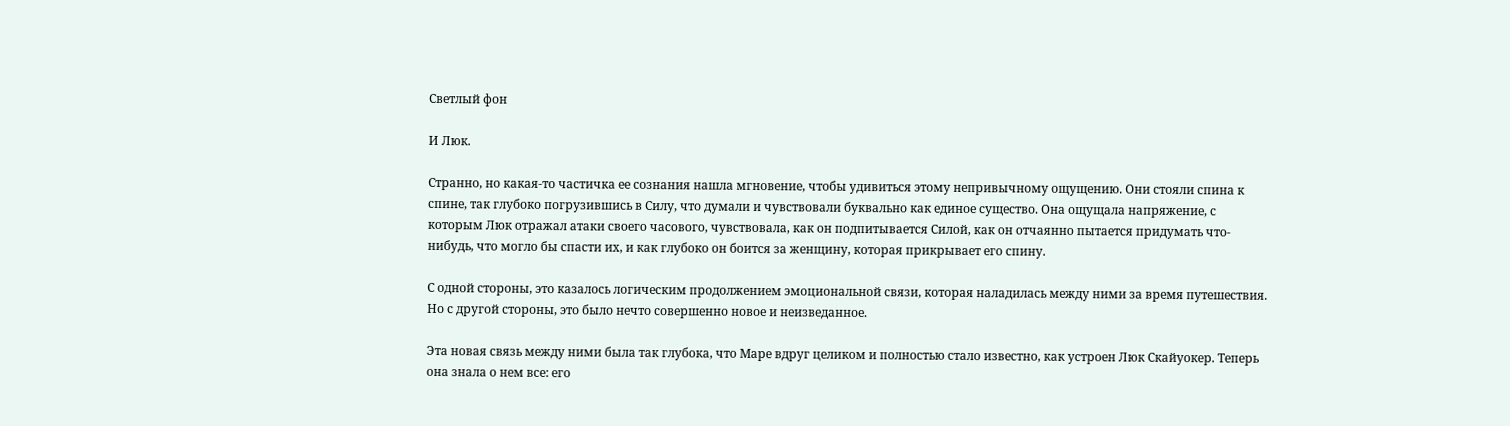Светлый фон

И Люк.

Странно, но какая-то частичка ее сознания нашла мгновение, чтобы удивиться этому непривычному ощущению. Они стояли спина к спине, так глубоко погрузившись в Силу, что думали и чувствовали буквально как единое существо. Она ощущала напряжение, с которым Люк отражал атаки своего часового, чувствовала, как он подпитывается Силой, как он отчаянно пытается придумать что-нибудь, что могло бы спасти их, и как глубоко он боится за женщину, которая прикрывает его спину.

С одной стороны, это казалось логическим продолжением эмоциональной связи, которая наладилась между ними за время путешествия. Но с другой стороны, это было нечто совершенно новое и неизведанное.

Эта новая связь между ними была так глубока, что Маре вдруг целиком и полностью стало известно, как устроен Люк Скайуокер. Теперь она знала о нем все: его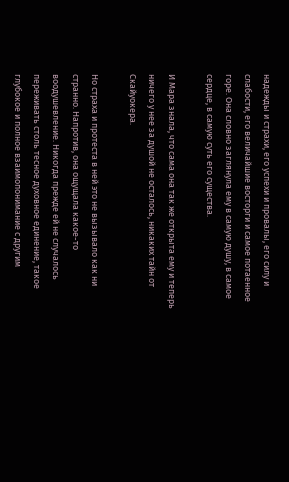надежды и страхи, его успехи и провалы, его силу и слабости, его величайшие восторги и самое потаенное горе. Она словно заглянула ему в самую душу, в самое сердце, в самую суть его существа.

И Мара знала, что сама она так же открыта ему и теперь ничего у нее за душой не осталось, никаких тайн от Скайуокера.

Но страха и протеста в ней это не вызывало как ни странно. Напротив, она ощущала какое-то воодушевление. Никогда прежде ей не случалось переживать столь тесное духовное единение, такое глубокое и полное взаимопонимание с другим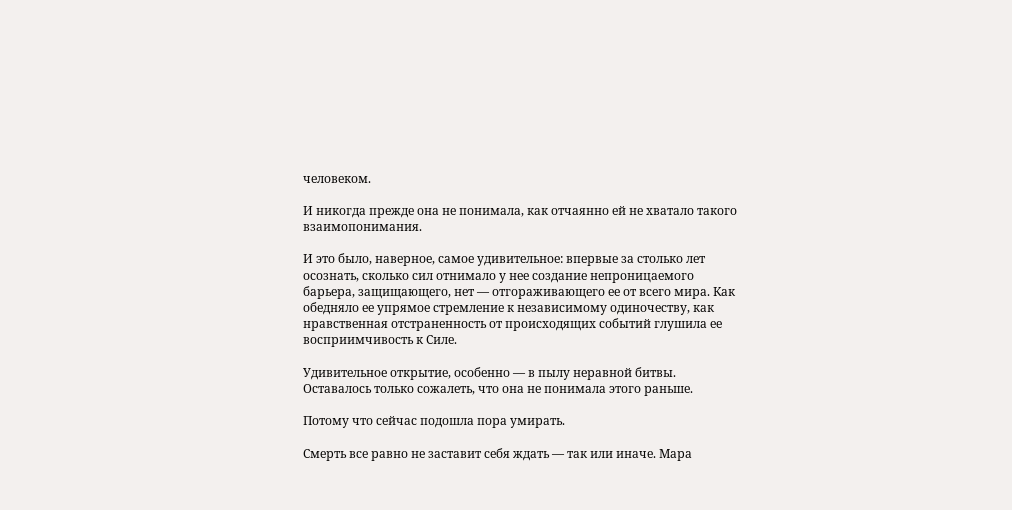человеком.

И никогда прежде она не понимала, как отчаянно ей не хватало такого взаимопонимания.

И это было, наверное, самое удивительное: впервые за столько лет осознать, сколько сил отнимало у нее создание непроницаемого барьера, защищающего, нет — отгораживающего ее от всего мира. Как обедняло ее упрямое стремление к независимому одиночеству, как нравственная отстраненность от происходящих событий глушила ее восприимчивость к Силе.

Удивительное открытие, особенно — в пылу неравной битвы. Оставалось только сожалеть, что она не понимала этого раньше.

Потому что сейчас подошла пора умирать.

Смерть все равно не заставит себя ждать — так или иначе. Мара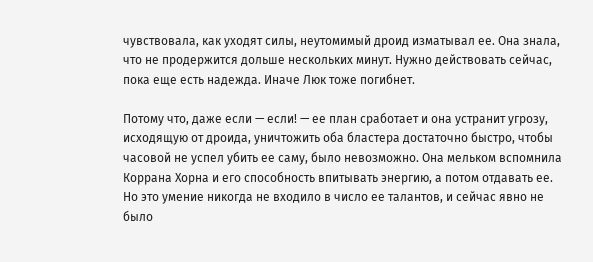чувствовала, как уходят силы, неутомимый дроид изматывал ее. Она знала, что не продержится дольше нескольких минут. Нужно действовать сейчас, пока еще есть надежда. Иначе Люк тоже погибнет.

Потому что, даже если — если! — ее план сработает и она устранит угрозу, исходящую от дроида, уничтожить оба бластера достаточно быстро, чтобы часовой не успел убить ее саму, было невозможно. Она мельком вспомнила Коррана Хорна и его способность впитывать энергию, а потом отдавать ее. Но это умение никогда не входило в число ее талантов, и сейчас явно не было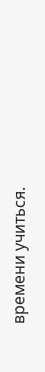времени учиться.